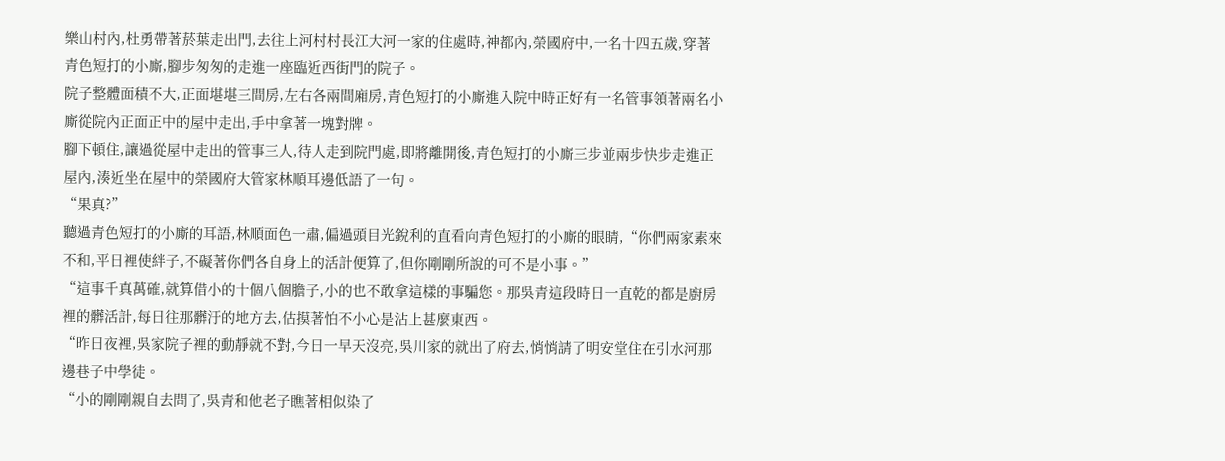樂山村內,杜勇帶著菸葉走出門,去往上河村村長江大河一家的住處時,神都內,榮國府中,一名十四五歲,穿著青色短打的小廝,腳步匆匆的走進一座臨近西街門的院子。
院子整體面積不大,正面堪堪三間房,左右各兩間廂房,青色短打的小廝進入院中時正好有一名管事領著兩名小廝從院內正面正中的屋中走出,手中拿著一塊對牌。
腳下頓住,讓過從屋中走出的管事三人,待人走到院門處,即將離開後,青色短打的小廝三步並兩步快步走進正屋內,湊近坐在屋中的榮國府大管家林順耳邊低語了一句。
“果真?”
聽過青色短打的小廝的耳語,林順面色一肅,偏過頭目光銳利的直看向青色短打的小廝的眼睛,“你們兩家素來不和,平日裡使絆子,不礙著你們各自身上的活計便算了,但你剛剛所說的可不是小事。”
“這事千真萬確,就算借小的十個八個膽子,小的也不敢拿這樣的事騙您。那吳青這段時日一直乾的都是廚房裡的髒活計,每日往那髒汙的地方去,估摸著怕不小心是沾上甚麼東西。
“昨日夜裡,吳家院子裡的動靜就不對,今日一早天沒亮,吳川家的就出了府去,悄悄請了明安堂住在引水河那邊巷子中學徒。
“小的剛剛親自去問了,吳青和他老子瞧著相似染了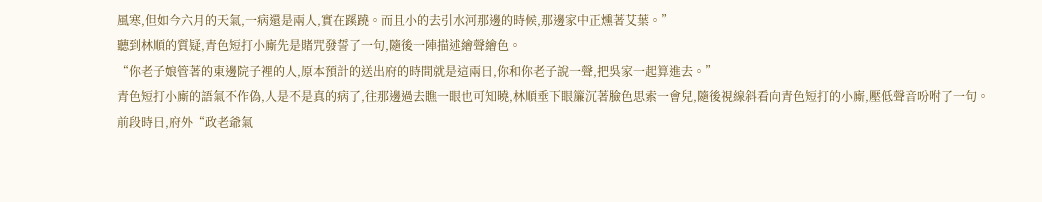風寒,但如今六月的天氣,一病還是兩人,實在蹊蹺。而且小的去引水河那邊的時候,那邊家中正燻著艾葉。”
聽到林順的質疑,青色短打小廝先是賭咒發誓了一句,隨後一陣描述繪聲繪色。
“你老子娘管著的東邊院子裡的人,原本預計的送出府的時間就是這兩日,你和你老子說一聲,把吳家一起算進去。”
青色短打小廝的語氣不作偽,人是不是真的病了,往那邊過去瞧一眼也可知曉,林順垂下眼簾沉著臉色思索一會兒,隨後視線斜看向青色短打的小廝,壓低聲音吩咐了一句。
前段時日,府外“政老爺氣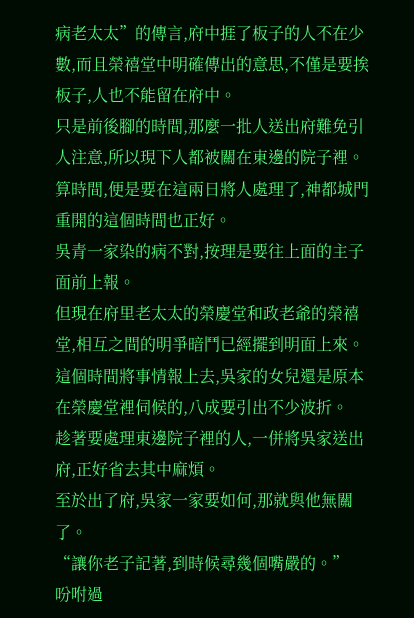病老太太”的傳言,府中捱了板子的人不在少數,而且榮禧堂中明確傳出的意思,不僅是要挨板子,人也不能留在府中。
只是前後腳的時間,那麼一批人送出府難免引人注意,所以現下人都被關在東邊的院子裡。
算時間,便是要在這兩日將人處理了,神都城門重開的這個時間也正好。
吳青一家染的病不對,按理是要往上面的主子面前上報。
但現在府里老太太的榮慶堂和政老爺的榮禧堂,相互之間的明爭暗鬥已經擺到明面上來。
這個時間將事情報上去,吳家的女兒還是原本在榮慶堂裡伺候的,八成要引出不少波折。
趁著要處理東邊院子裡的人,一併將吳家送出府,正好省去其中麻煩。
至於出了府,吳家一家要如何,那就與他無關了。
“讓你老子記著,到時候尋幾個嘴嚴的。”
吩咐過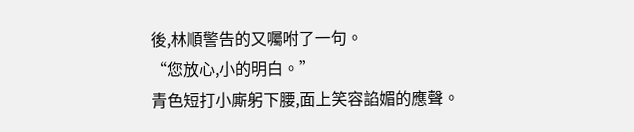後,林順警告的又囑咐了一句。
“您放心,小的明白。”
青色短打小廝躬下腰,面上笑容諂媚的應聲。